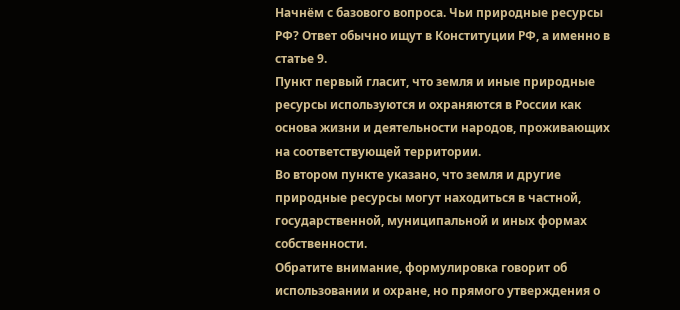Начнём с базового вопроса. Чьи природные ресурсы РФ? Ответ обычно ищут в Конституции РФ, а именно в статье 9.
Пункт первый гласит, что земля и иные природные ресурсы используются и охраняются в России как основа жизни и деятельности народов, проживающих на соответствующей территории.
Во втором пункте указано, что земля и другие природные ресурсы могут находиться в частной, государственной, муниципальной и иных формах собственности.
Обратите внимание, формулировка говорит об использовании и охране, но прямого утверждения о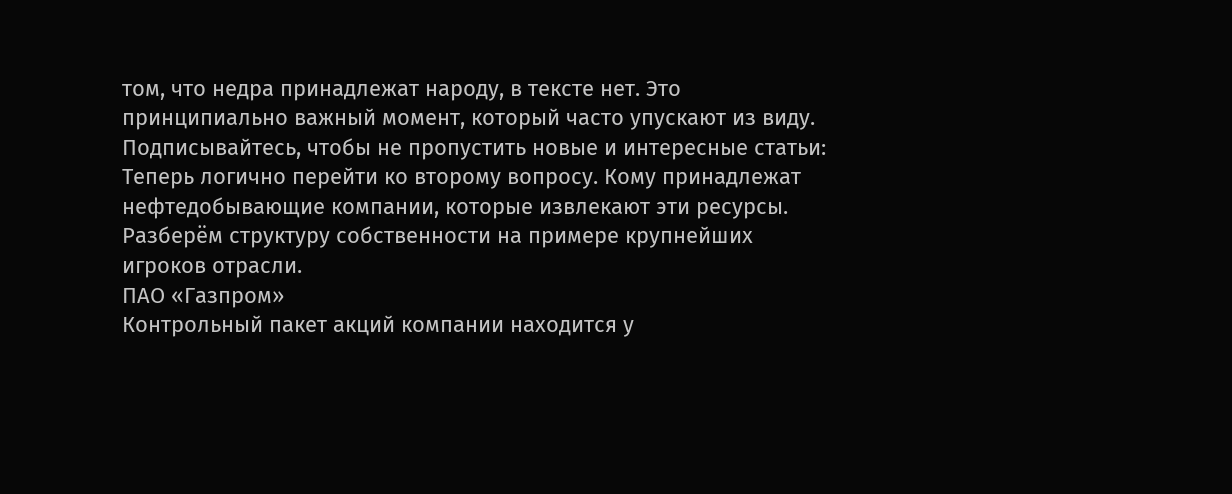том, что недра принадлежат народу, в тексте нет. Это принципиально важный момент, который часто упускают из виду.
Подписывайтесь, чтобы не пропустить новые и интересные статьи:
Теперь логично перейти ко второму вопросу. Кому принадлежат нефтедобывающие компании, которые извлекают эти ресурсы.
Разберём структуру собственности на примере крупнейших игроков отрасли.
ПАО «Газпром»
Контрольный пакет акций компании находится у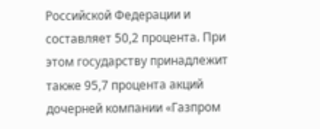Российской Федерации и составляет 50,2 процента. При этом государству принадлежит также 95,7 процента акций дочерней компании «Газпром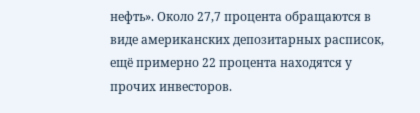нефть». Около 27,7 процента обращаются в виде американских депозитарных расписок, ещё примерно 22 процента находятся у прочих инвесторов.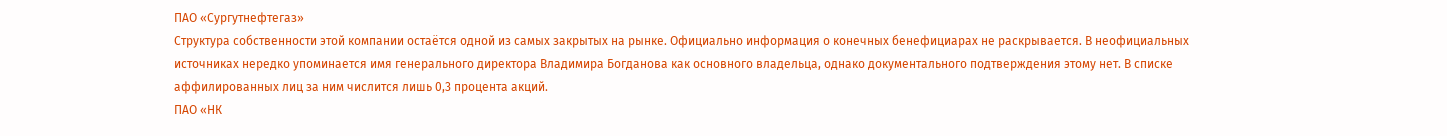ПАО «Сургутнефтегаз»
Структура собственности этой компании остаётся одной из самых закрытых на рынке. Официально информация о конечных бенефициарах не раскрывается. В неофициальных источниках нередко упоминается имя генерального директора Владимира Богданова как основного владельца, однако документального подтверждения этому нет. В списке аффилированных лиц за ним числится лишь 0,3 процента акций.
ПАО «НК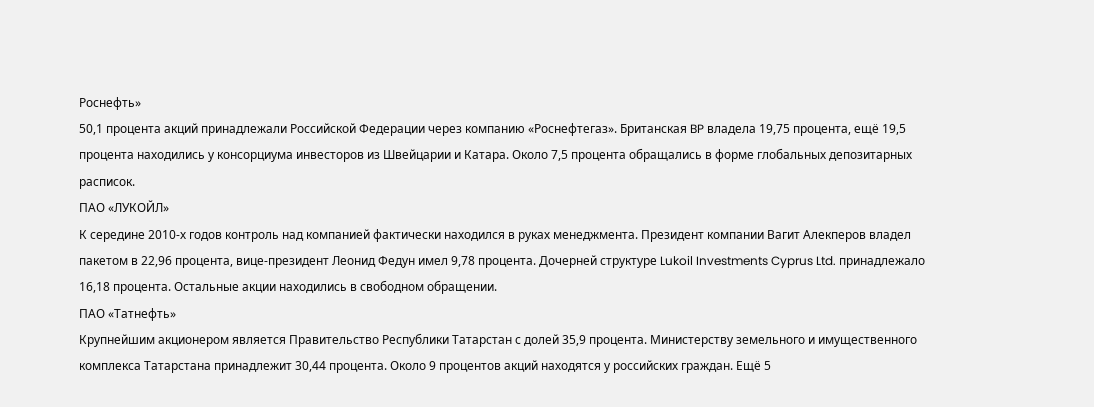Роснефть»
50,1 процента акций принадлежали Российской Федерации через компанию «Роснефтегаз». Британская BP владела 19,75 процента, ещё 19,5 процента находились у консорциума инвесторов из Швейцарии и Катара. Около 7,5 процента обращались в форме глобальных депозитарных расписок.
ПАО «ЛУКОЙЛ»
К середине 2010-х годов контроль над компанией фактически находился в руках менеджмента. Президент компании Вагит Алекперов владел пакетом в 22,96 процента, вице-президент Леонид Федун имел 9,78 процента. Дочерней структуре Lukoil Investments Cyprus Ltd. принадлежало 16,18 процента. Остальные акции находились в свободном обращении.
ПАО «Татнефть»
Крупнейшим акционером является Правительство Республики Татарстан с долей 35,9 процента. Министерству земельного и имущественного комплекса Татарстана принадлежит 30,44 процента. Около 9 процентов акций находятся у российских граждан. Ещё 5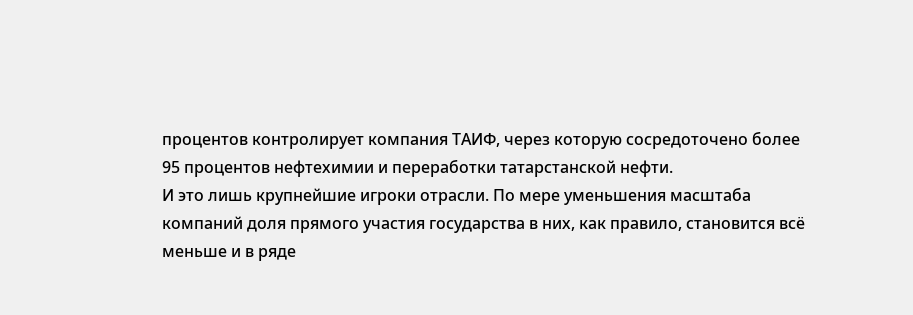процентов контролирует компания ТАИФ, через которую сосредоточено более 95 процентов нефтехимии и переработки татарстанской нефти.
И это лишь крупнейшие игроки отрасли. По мере уменьшения масштаба компаний доля прямого участия государства в них, как правило, становится всё меньше и в ряде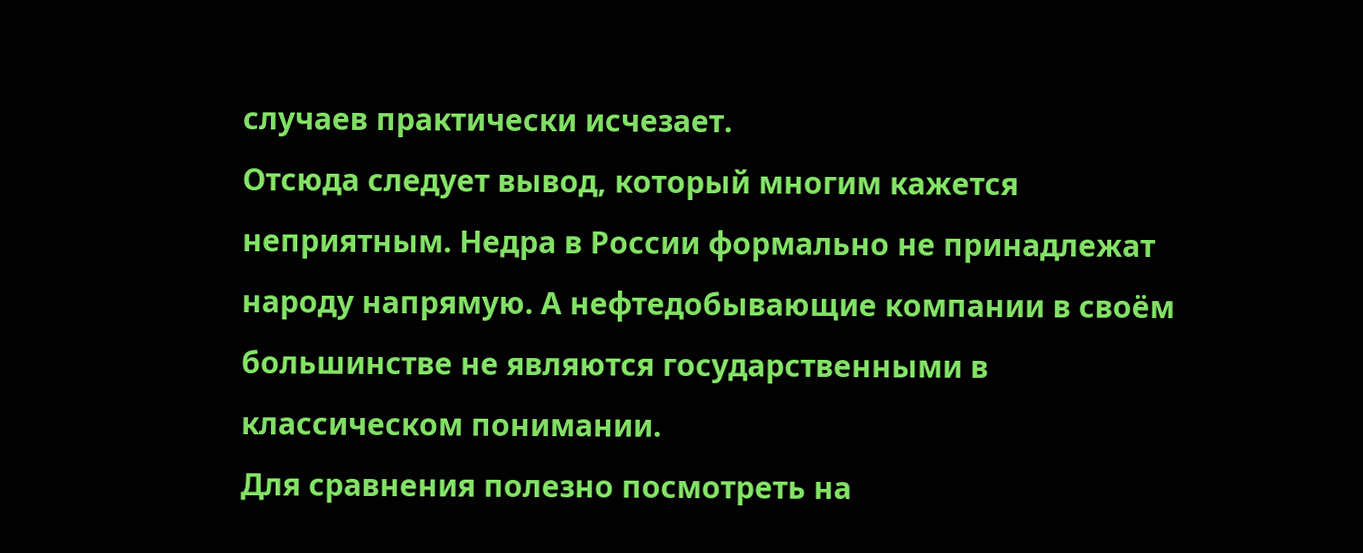случаев практически исчезает.
Отсюда следует вывод, который многим кажется неприятным. Недра в России формально не принадлежат народу напрямую. А нефтедобывающие компании в своём большинстве не являются государственными в классическом понимании.
Для сравнения полезно посмотреть на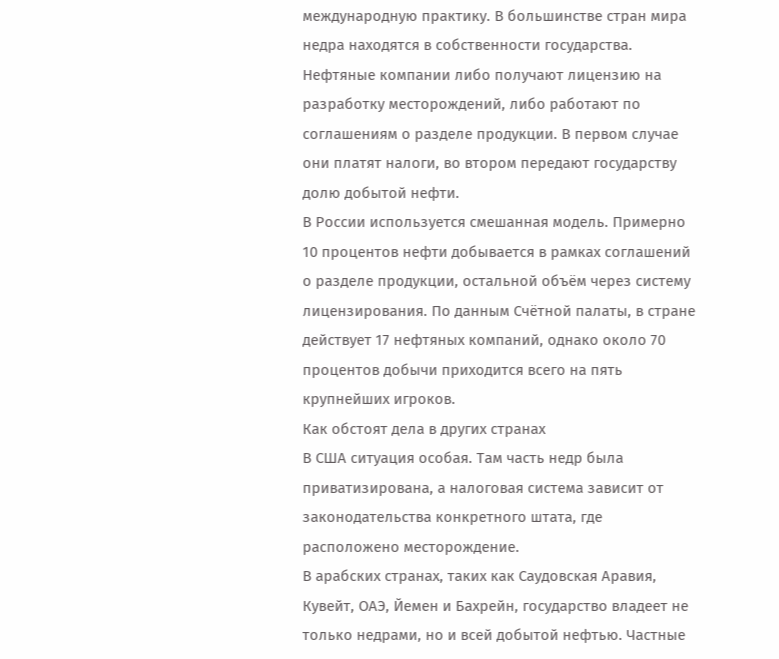международную практику. В большинстве стран мира недра находятся в собственности государства. Нефтяные компании либо получают лицензию на разработку месторождений, либо работают по соглашениям о разделе продукции. В первом случае они платят налоги, во втором передают государству долю добытой нефти.
В России используется смешанная модель. Примерно 10 процентов нефти добывается в рамках соглашений о разделе продукции, остальной объём через систему лицензирования. По данным Счётной палаты, в стране действует 17 нефтяных компаний, однако около 70 процентов добычи приходится всего на пять крупнейших игроков.
Как обстоят дела в других странах
В США ситуация особая. Там часть недр была приватизирована, а налоговая система зависит от законодательства конкретного штата, где расположено месторождение.
В арабских странах, таких как Саудовская Аравия, Кувейт, ОАЭ, Йемен и Бахрейн, государство владеет не только недрами, но и всей добытой нефтью. Частные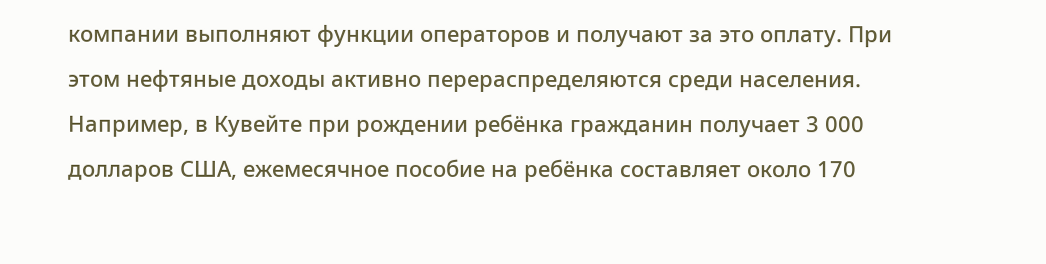компании выполняют функции операторов и получают за это оплату. При этом нефтяные доходы активно перераспределяются среди населения. Например, в Кувейте при рождении ребёнка гражданин получает 3 000 долларов США, ежемесячное пособие на ребёнка составляет около 170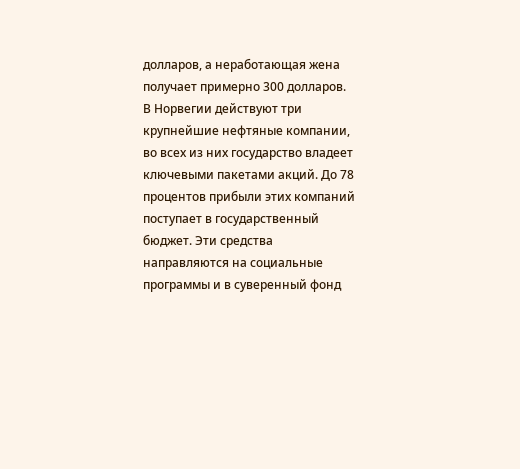долларов, а неработающая жена получает примерно 300 долларов.
В Норвегии действуют три крупнейшие нефтяные компании, во всех из них государство владеет ключевыми пакетами акций. До 78 процентов прибыли этих компаний поступает в государственный бюджет. Эти средства направляются на социальные программы и в суверенный фонд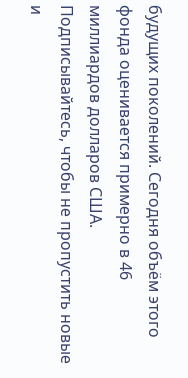будущих поколений. Сегодня объём этого фонда оценивается примерно в 46 миллиардов долларов США.
Подписывайтесь, чтобы не пропустить новые и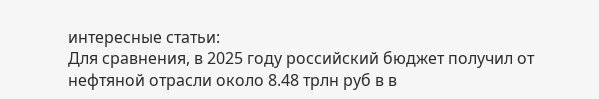интересные статьи:
Для сравнения, в 2025 году российский бюджет получил от нефтяной отрасли около 8.48 трлн руб в в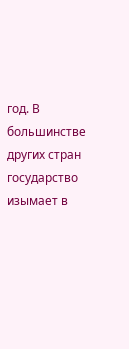год. В большинстве других стран государство изымает в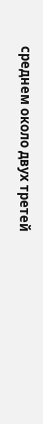среднем около двух третей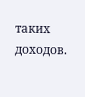таких доходов.